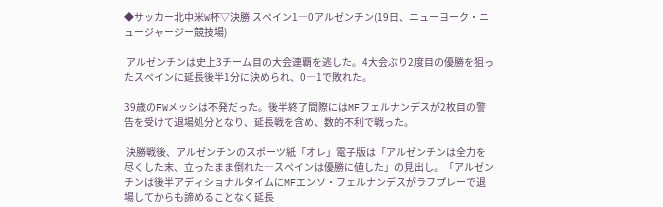◆サッカー北中米W杯▽決勝 スペイン1―0アルゼンチン(19日、ニューヨーク・ニュージャージー競技場)

 アルゼンチンは史上3チーム目の大会連覇を逃した。4大会ぶり2度目の優勝を狙ったスペインに延長後半1分に決められ、0―1で敗れた。

39歳のFWメッシは不発だった。後半終了間際にはMFフェルナンデスが2枚目の警告を受けて退場処分となり、延長戦を含め、数的不利で戦った。

 決勝戦後、アルゼンチンのスポーツ紙「オレ」電子版は「アルゼンチンは全力を尽くした末、立ったまま倒れた―スペインは優勝に値した」の見出し。「アルゼンチンは後半アディショナルタイムにMFエンソ・フェルナンデスがラフプレーで退場してからも諦めることなく延長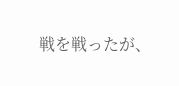戦を戦ったが、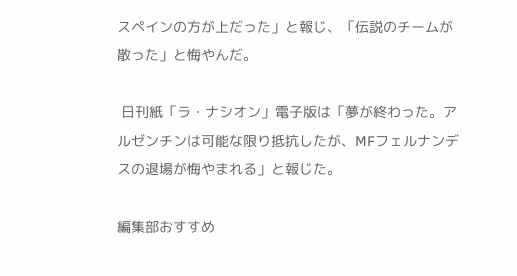スペインの方が上だった」と報じ、「伝説のチームが散った」と悔やんだ。

 日刊紙「ラ・ナシオン」電子版は「夢が終わった。アルゼンチンは可能な限り抵抗したが、MFフェルナンデスの退場が悔やまれる」と報じた。

編集部おすすめ